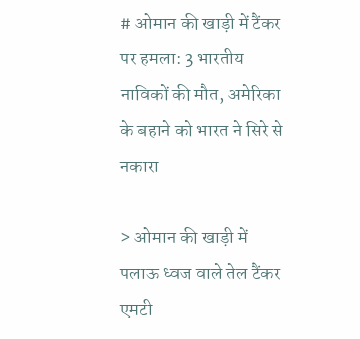# ओमान की खाड़ी में टैंकर पर हमला: 3 भारतीय नाविकों की मौत, अमेरिका के बहाने को भारत ने सिरे से नकारा

> ओमान की खाड़ी में पलाऊ ध्वज वाले तेल टैंकर एमटी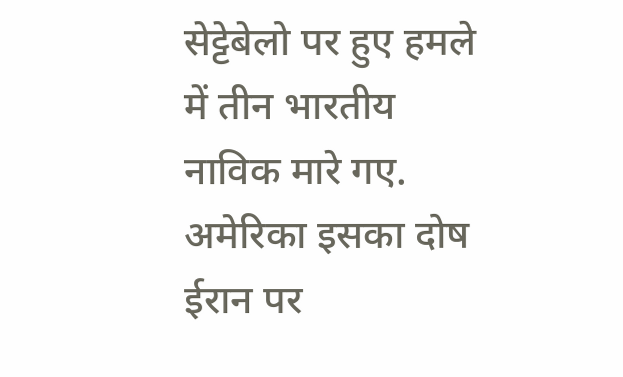सेट्टेबेलो पर हुए हमले में तीन भारतीय नाविक मारे गए. अमेरिका इसका दोष ईरान पर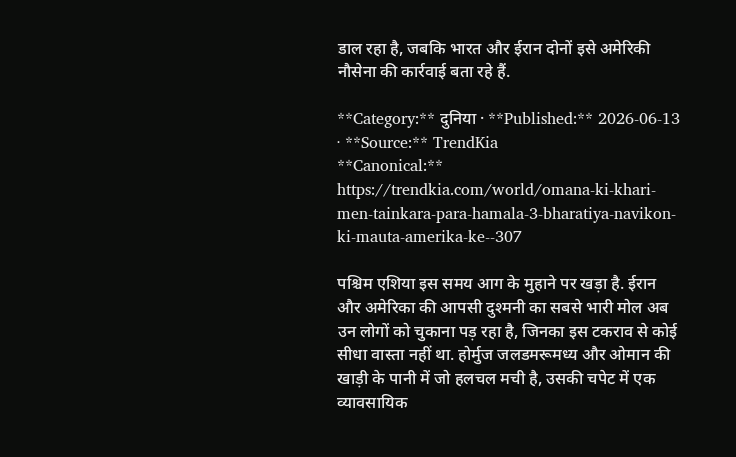डाल रहा है, जबकि भारत और ईरान दोनों इसे अमेरिकी नौसेना की कार्रवाई बता रहे हैं.

**Category:** दुनिया · **Published:** 2026-06-13 · **Source:** TrendKia
**Canonical:** https://trendkia.com/world/omana-ki-khari-men-tainkara-para-hamala-3-bharatiya-navikon-ki-mauta-amerika-ke--307

पश्चिम एशिया इस समय आग के मुहाने पर खड़ा है. ईरान और अमेरिका की आपसी दुश्मनी का सबसे भारी मोल अब उन लोगों को चुकाना पड़ रहा है, जिनका इस टकराव से कोई सीधा वास्ता नहीं था. होर्मुज जलडमरूमध्य और ओमान की खाड़ी के पानी में जो हलचल मची है, उसकी चपेट में एक व्यावसायिक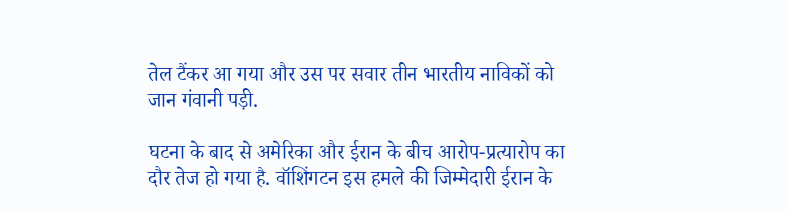तेल टैंकर आ गया और उस पर सवार तीन भारतीय नाविकों को जान गंवानी पड़ी.

घटना के बाद से अमेरिका और ईरान के बीच आरोप-प्रत्यारोप का दौर तेज हो गया है. वॉशिंगटन इस हमले की जिम्मेदारी ईरान के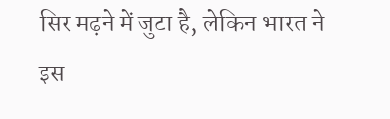सिर मढ़ने में जुटा है, लेकिन भारत ने इस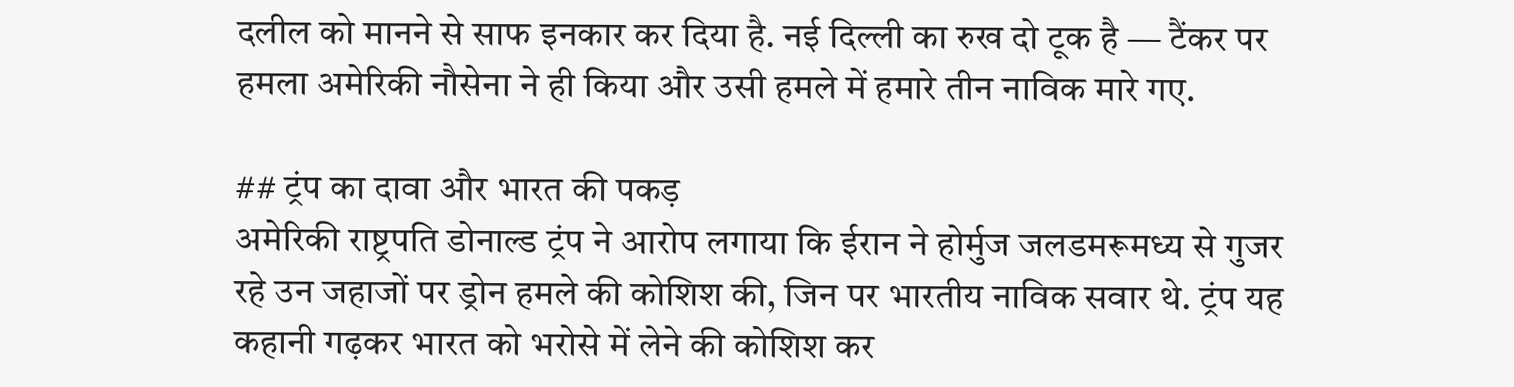दलील को मानने से साफ इनकार कर दिया है. नई दिल्ली का रुख दो टूक है — टैंकर पर हमला अमेरिकी नौसेना ने ही किया और उसी हमले में हमारे तीन नाविक मारे गए.

## ट्रंप का दावा और भारत की पकड़
अमेरिकी राष्ट्रपति डोनाल्ड ट्रंप ने आरोप लगाया कि ईरान ने होर्मुज जलडमरूमध्य से गुजर रहे उन जहाजों पर ड्रोन हमले की कोशिश की, जिन पर भारतीय नाविक सवार थे. ट्रंप यह कहानी गढ़कर भारत को भरोसे में लेने की कोशिश कर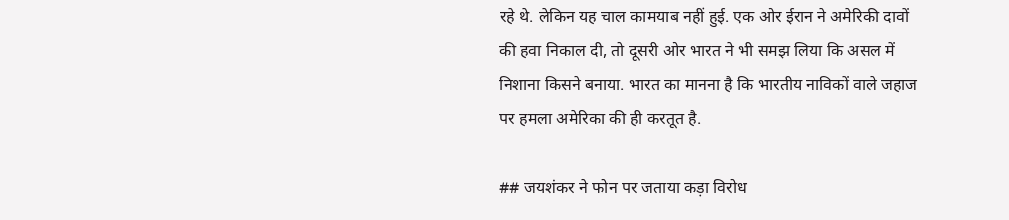रहे थे. लेकिन यह चाल कामयाब नहीं हुई. एक ओर ईरान ने अमेरिकी दावों की हवा निकाल दी, तो दूसरी ओर भारत ने भी समझ लिया कि असल में निशाना किसने बनाया. भारत का मानना है कि भारतीय नाविकों वाले जहाज पर हमला अमेरिका की ही करतूत है.

## जयशंकर ने फोन पर जताया कड़ा विरोध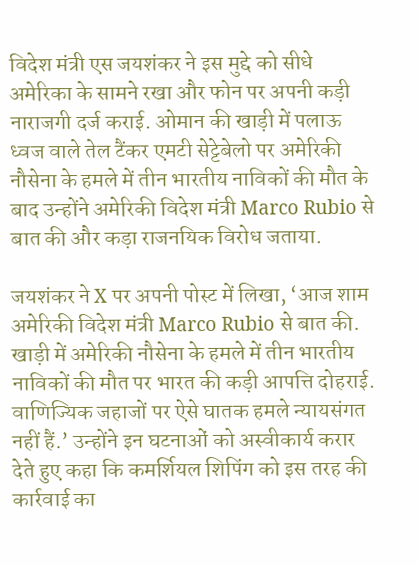विदेश मंत्री एस जयशंकर ने इस मुद्दे को सीधे अमेरिका के सामने रखा और फोन पर अपनी कड़ी नाराजगी दर्ज कराई. ओमान की खाड़ी में पलाऊ ध्वज वाले तेल टैंकर एमटी सेट्टेबेलो पर अमेरिकी नौसेना के हमले में तीन भारतीय नाविकों की मौत के बाद उन्होंने अमेरिकी विदेश मंत्री Marco Rubio से बात की और कड़ा राजनयिक विरोध जताया.

जयशंकर ने X पर अपनी पोस्ट में लिखा, ‘आज शाम अमेरिकी विदेश मंत्री Marco Rubio से बात की. खाड़ी में अमेरिकी नौसेना के हमले में तीन भारतीय नाविकों की मौत पर भारत की कड़ी आपत्ति दोहराई. वाणिज्यिक जहाजों पर ऐसे घातक हमले न्यायसंगत नहीं हैं.’ उन्होंने इन घटनाओं को अस्वीकार्य करार देते हुए कहा कि कमर्शियल शिपिंग को इस तरह की कार्रवाई का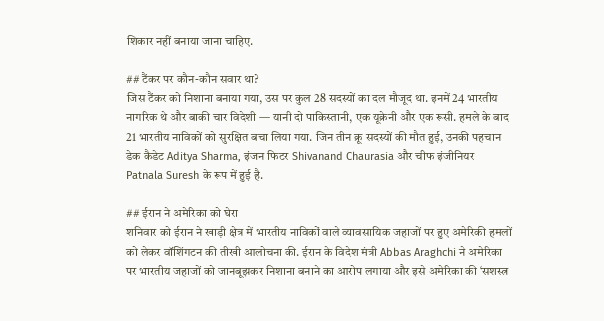शिकार नहीं बनाया जाना चाहिए.

## टैंकर पर कौन-कौन सवार था?
जिस टैंकर को निशाना बनाया गया, उस पर कुल 28 सदस्यों का दल मौजूद था. इनमें 24 भारतीय नागरिक थे और बाकी चार विदेशी — यानी दो पाकिस्तानी, एक यूक्रेनी और एक रूसी. हमले के बाद 21 भारतीय नाविकों को सुरक्षित बचा लिया गया. जिन तीन क्रू सदस्यों की मौत हुई, उनकी पहचान डेक कैडेट Aditya Sharma, इंजन फिटर Shivanand Chaurasia और चीफ इंजीनियर Patnala Suresh के रूप में हुई है.

## ईरान ने अमेरिका को घेरा
शनिवार को ईरान ने खाड़ी क्षेत्र में भारतीय नाविकों वाले व्यावसायिक जहाजों पर हुए अमेरिकी हमलों को लेकर वॉशिंगटन की तीखी आलोचना की. ईरान के विदेश मंत्री Abbas Araghchi ने अमेरिका पर भारतीय जहाजों को जानबूझकर निशाना बनाने का आरोप लगाया और इसे अमेरिका की ‘सशस्त्र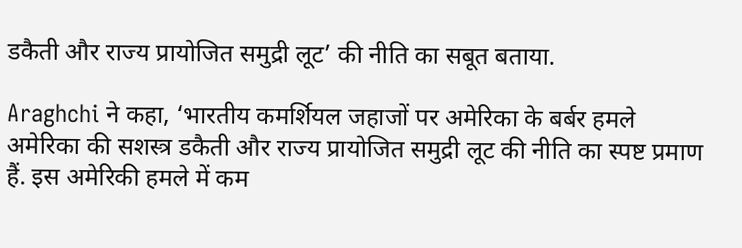डकैती और राज्य प्रायोजित समुद्री लूट’ की नीति का सबूत बताया.

Araghchi ने कहा, ‘भारतीय कमर्शियल जहाजों पर अमेरिका के बर्बर हमले अमेरिका की सशस्त्र डकैती और राज्य प्रायोजित समुद्री लूट की नीति का स्पष्ट प्रमाण हैं. इस अमेरिकी हमले में कम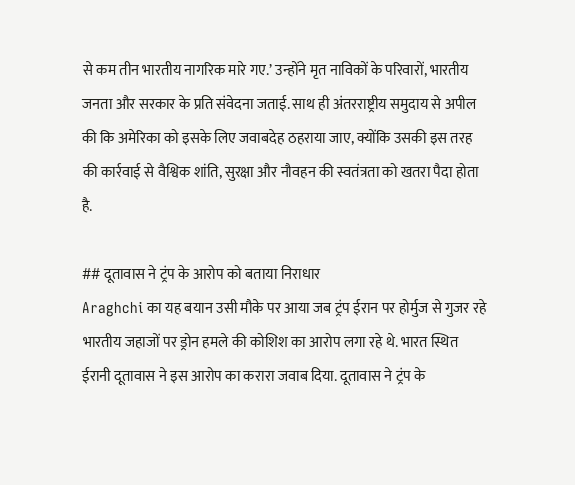से कम तीन भारतीय नागरिक मारे गए.’ उन्होंने मृत नाविकों के परिवारों, भारतीय जनता और सरकार के प्रति संवेदना जताई. साथ ही अंतरराष्ट्रीय समुदाय से अपील की कि अमेरिका को इसके लिए जवाबदेह ठहराया जाए, क्योंकि उसकी इस तरह की कार्रवाई से वैश्विक शांति, सुरक्षा और नौवहन की स्वतंत्रता को खतरा पैदा होता है.

## दूतावास ने ट्रंप के आरोप को बताया निराधार
Araghchi का यह बयान उसी मौके पर आया जब ट्रंप ईरान पर होर्मुज से गुजर रहे भारतीय जहाजों पर ड्रोन हमले की कोशिश का आरोप लगा रहे थे. भारत स्थित ईरानी दूतावास ने इस आरोप का करारा जवाब दिया. दूतावास ने ट्रंप के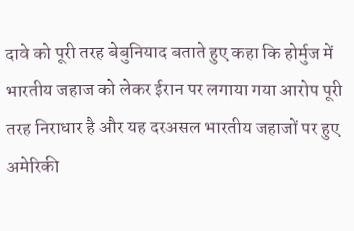दावे को पूरी तरह बेबुनियाद बताते हुए कहा कि होर्मुज में भारतीय जहाज को लेकर ईरान पर लगाया गया आरोप पूरी तरह निराधार है और यह दरअसल भारतीय जहाजों पर हुए अमेरिकी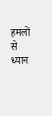हमलों से ध्यान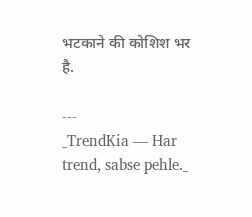भटकाने की कोशिश भर है.

---
_TrendKia — Har trend, sabse pehle._